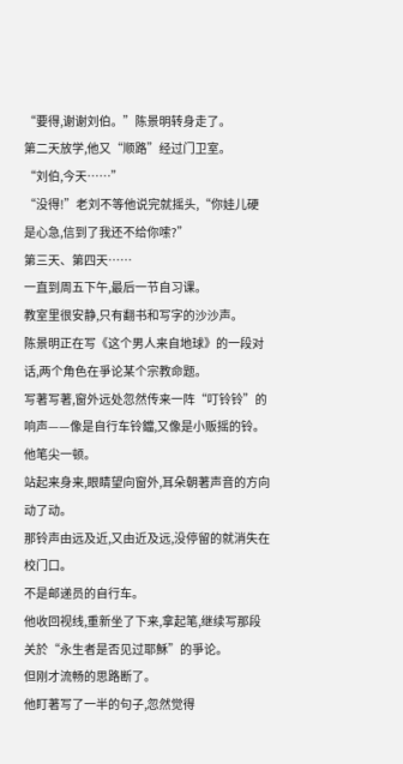“要得,谢谢刘伯。”陈景明转身走了。
第二天放学,他又“顺路”经过门卫室。
“刘伯,今天……”
“没得!”老刘不等他说完就摇头,“你娃儿硬是心急,信到了我还不给你嗦?”
第三天、第四天……
一直到周五下午,最后一节自习课。
教室里很安静,只有翻书和写字的沙沙声。
陈景明正在写《这个男人来自地球》的一段对话,两个角色在爭论某个宗教命题。
写著写著,窗外远处忽然传来一阵“叮铃铃”的响声——像是自行车铃鐺,又像是小贩摇的铃。
他笔尖一顿。
站起来身来,眼睛望向窗外,耳朵朝著声音的方向动了动。
那铃声由远及近,又由近及远,没停留的就消失在校门口。
不是邮递员的自行车。
他收回视线,重新坐了下来,拿起笔,继续写那段关於“永生者是否见过耶穌”的爭论。
但刚才流畅的思路断了。
他盯著写了一半的句子,忽然觉得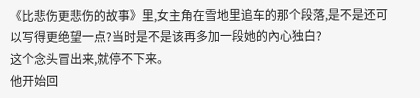《比悲伤更悲伤的故事》里,女主角在雪地里追车的那个段落,是不是还可以写得更绝望一点?当时是不是该再多加一段她的內心独白?
这个念头冒出来,就停不下来。
他开始回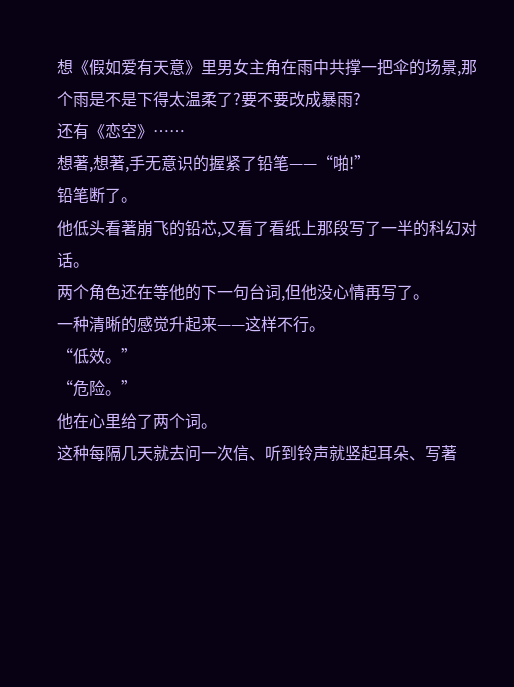想《假如爱有天意》里男女主角在雨中共撑一把伞的场景,那个雨是不是下得太温柔了?要不要改成暴雨?
还有《恋空》……
想著,想著,手无意识的握紧了铅笔——“啪!”
铅笔断了。
他低头看著崩飞的铅芯,又看了看纸上那段写了一半的科幻对话。
两个角色还在等他的下一句台词,但他没心情再写了。
一种清晰的感觉升起来——这样不行。
“低效。”
“危险。”
他在心里给了两个词。
这种每隔几天就去问一次信、听到铃声就竖起耳朵、写著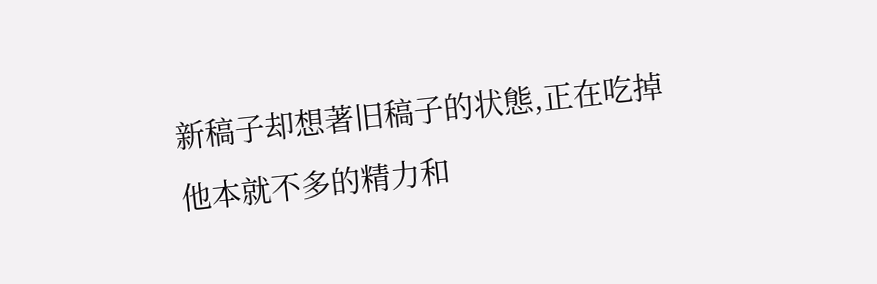新稿子却想著旧稿子的状態,正在吃掉他本就不多的精力和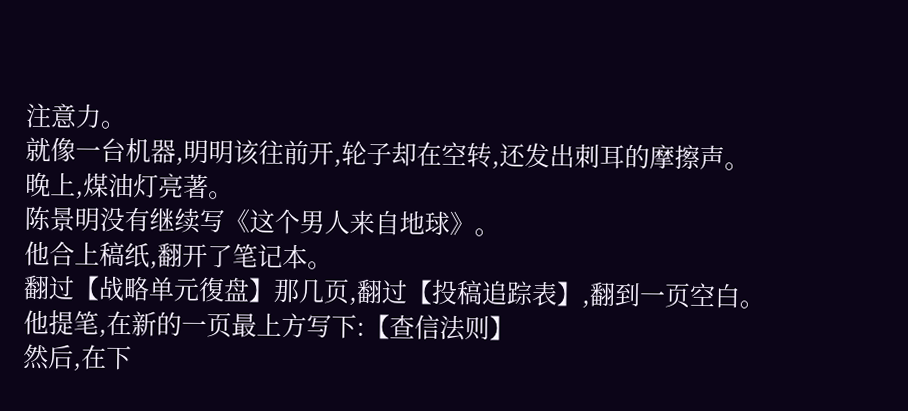注意力。
就像一台机器,明明该往前开,轮子却在空转,还发出刺耳的摩擦声。
晚上,煤油灯亮著。
陈景明没有继续写《这个男人来自地球》。
他合上稿纸,翻开了笔记本。
翻过【战略单元復盘】那几页,翻过【投稿追踪表】,翻到一页空白。
他提笔,在新的一页最上方写下:【查信法则】
然后,在下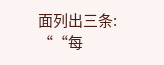面列出三条:
““每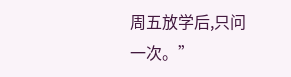周五放学后,只问一次。”